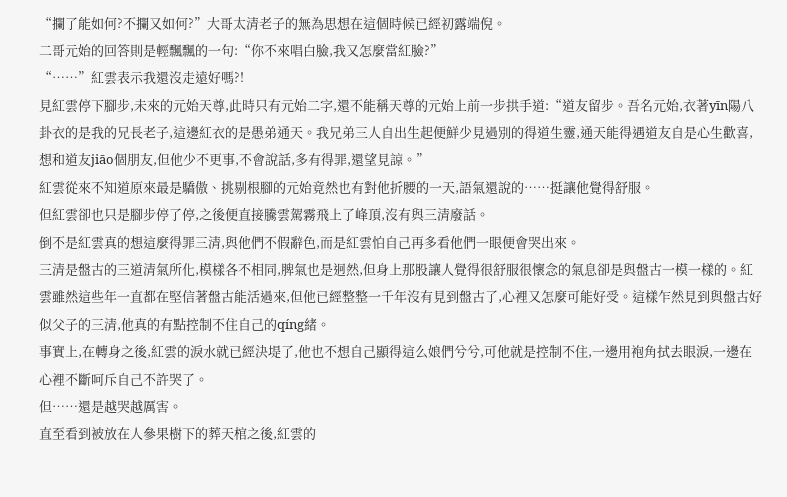“攔了能如何?不攔又如何?”大哥太清老子的無為思想在這個時候已經初露端倪。
二哥元始的回答則是輕飄飄的一句:“你不來唱白臉,我又怎麼當紅臉?”
“……”紅雲表示我還沒走遠好嗎?!
見紅雲停下腳步,未來的元始天尊,此時只有元始二字,還不能稱天尊的元始上前一步拱手道:“道友留步。吾名元始,衣著yīn陽八卦衣的是我的兄長老子,這邊紅衣的是愚弟通天。我兄弟三人自出生起便鮮少見過別的得道生靈,通天能得遇道友自是心生歡喜,想和道友jiāo個朋友,但他少不更事,不會說話,多有得罪,還望見諒。”
紅雲從來不知道原來最是驕傲、挑剔根腳的元始竟然也有對他折腰的一天,語氣還說的……挺讓他覺得舒服。
但紅雲卻也只是腳步停了停,之後便直接騰雲駕霧飛上了峰頂,沒有與三清廢話。
倒不是紅雲真的想這麼得罪三清,與他們不假辭色,而是紅雲怕自己再多看他們一眼便會哭出來。
三清是盤古的三道清氣所化,模樣各不相同,脾氣也是迥然,但身上那股讓人覺得很舒服很懷念的氣息卻是與盤古一模一樣的。紅雲雖然這些年一直都在堅信著盤古能活過來,但他已經整整一千年沒有見到盤古了,心裡又怎麼可能好受。這樣乍然見到與盤古好似父子的三清,他真的有點控制不住自己的qíng緒。
事實上,在轉身之後,紅雲的淚水就已經決堤了,他也不想自己顯得這么娘們兮兮,可他就是控制不住,一邊用袍角拭去眼淚,一邊在心裡不斷呵斥自己不許哭了。
但……還是越哭越厲害。
直至看到被放在人參果樹下的葬天棺之後,紅雲的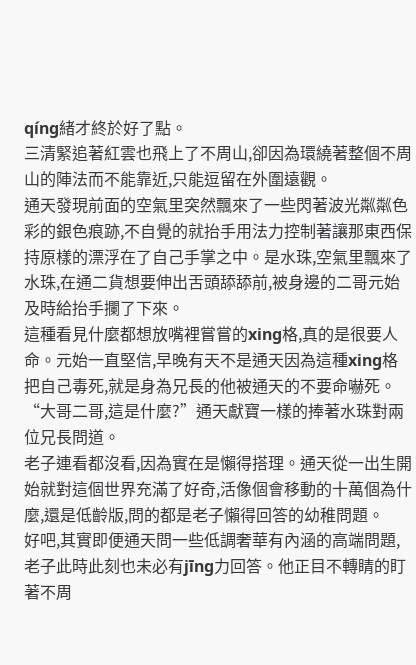qíng緒才終於好了點。
三清緊追著紅雲也飛上了不周山,卻因為環繞著整個不周山的陣法而不能靠近,只能逗留在外圍遠觀。
通天發現前面的空氣里突然飄來了一些閃著波光粼粼色彩的銀色痕跡,不自覺的就抬手用法力控制著讓那東西保持原樣的漂浮在了自己手掌之中。是水珠,空氣里飄來了水珠,在通二貨想要伸出舌頭舔舔前,被身邊的二哥元始及時給抬手攔了下來。
這種看見什麼都想放嘴裡嘗嘗的xing格,真的是很要人命。元始一直堅信,早晚有天不是通天因為這種xing格把自己毒死,就是身為兄長的他被通天的不要命嚇死。
“大哥二哥,這是什麼?”通天獻寶一樣的捧著水珠對兩位兄長問道。
老子連看都沒看,因為實在是懶得搭理。通天從一出生開始就對這個世界充滿了好奇,活像個會移動的十萬個為什麼,還是低齡版,問的都是老子懶得回答的幼稚問題。
好吧,其實即便通天問一些低調奢華有內涵的高端問題,老子此時此刻也未必有jīng力回答。他正目不轉睛的盯著不周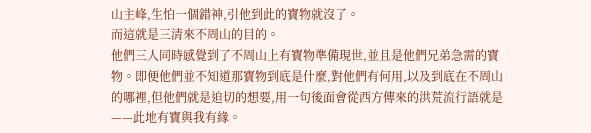山主峰,生怕一個錯神,引他到此的寶物就沒了。
而這就是三清來不周山的目的。
他們三人同時感覺到了不周山上有寶物準備現世,並且是他們兄弟急需的寶物。即便他們並不知道那寶物到底是什麼,對他們有何用,以及到底在不周山的哪裡,但他們就是迫切的想要,用一句後面會從西方傳來的洪荒流行語就是——此地有寶與我有緣。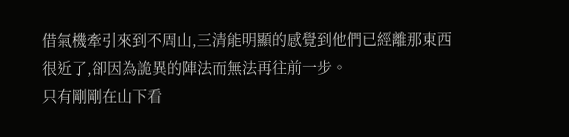借氣機牽引來到不周山,三清能明顯的感覺到他們已經離那東西很近了,卻因為詭異的陣法而無法再往前一步。
只有剛剛在山下看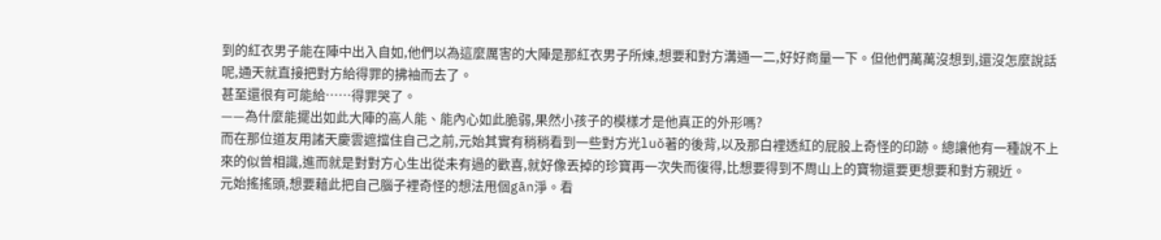到的紅衣男子能在陣中出入自如,他們以為這麼厲害的大陣是那紅衣男子所煉,想要和對方溝通一二,好好商量一下。但他們萬萬沒想到,還沒怎麼說話呢,通天就直接把對方給得罪的拂袖而去了。
甚至還很有可能給……得罪哭了。
——為什麼能擺出如此大陣的高人能、能內心如此脆弱,果然小孩子的模樣才是他真正的外形嗎?
而在那位道友用諸天慶雲遮擋住自己之前,元始其實有稍稍看到一些對方光luǒ著的後背,以及那白裡透紅的屁股上奇怪的印跡。總讓他有一種說不上來的似曾相識,進而就是對對方心生出從未有過的歡喜,就好像丟掉的珍寶再一次失而復得,比想要得到不周山上的寶物還要更想要和對方親近。
元始搖搖頭,想要藉此把自己腦子裡奇怪的想法甩個gān淨。看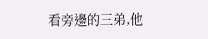看旁邊的三弟,他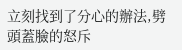立刻找到了分心的辦法,劈頭蓋臉的怒斥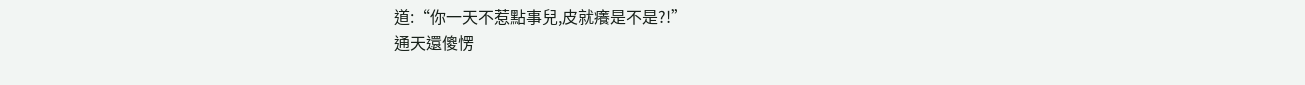道:“你一天不惹點事兒,皮就癢是不是?!”
通天還傻愣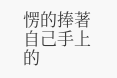愣的捧著自己手上的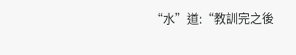“水”道:“教訓完之後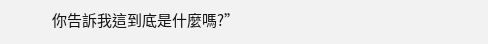你告訴我這到底是什麼嗎?”